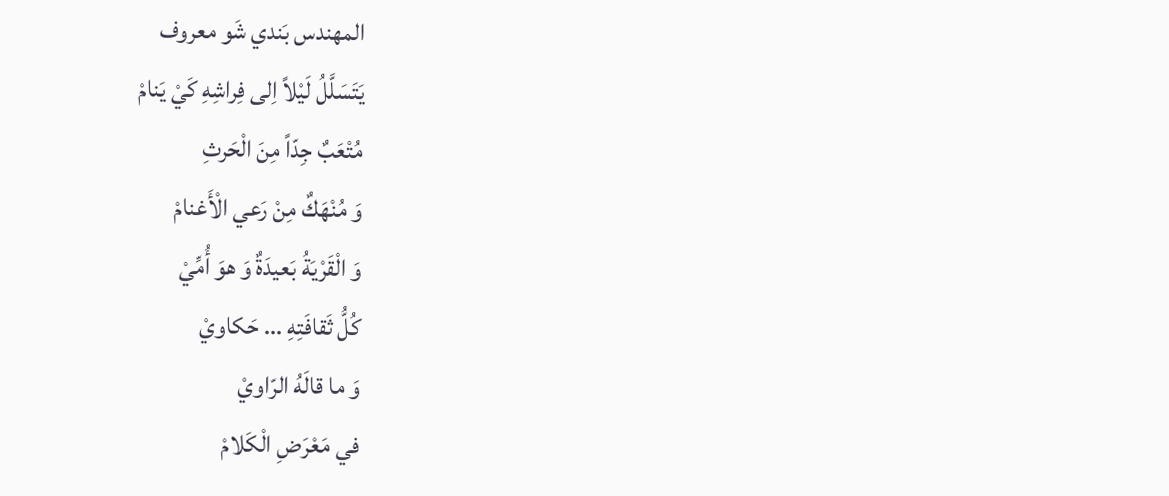المهندس بَندي شَو معروف
يَتَسَلَّلُ لَيْلاً اِلى فِراشِهِ كَيْ يَنامْ
مُتْعَبٌ جِدّاً مِنَ الْحَرثِ
وَ مُنْهَكٌ مِنْ رَعي الْأَغنامْ
وَ الْقَرْيَةُ بَعيدَةٌ وَ هوَ أُمِّيْ
كُلُّ ثَقافَتِهِ ... حَكاويْ
وَ ما قالَهُ الرّاويْ
في مَعْرَضِ الْكَلامْ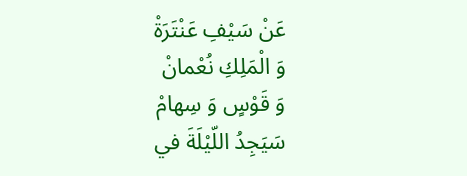عَنْ سَيْفِ عَنْتَرَةْ
وَ الْمَلِكِ نُعْمانْ
وَ قَوْسٍ وَ سِهامْ
سَيَجِدُ اللّيْلَةَ في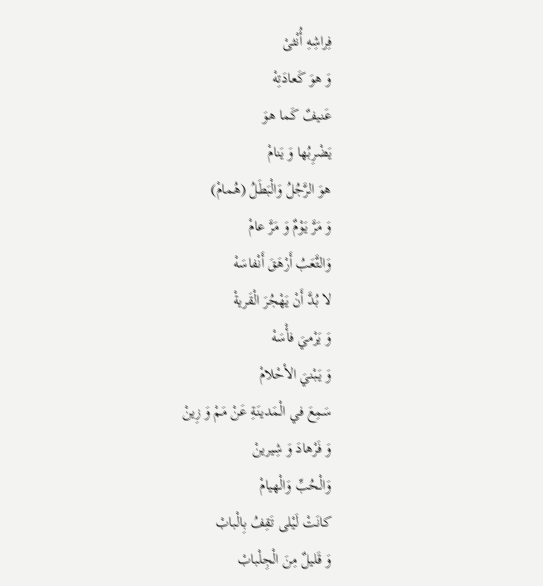فِراشِهِ أُنْثىْ
وَ هوَ كَعادَتِهْ
عَنيفٌ كَما هوَ
يَضْرِبُها وَ يَنامْ
هوَ الرَّجُلُ وَالْبَطَلُ (هُمامْ)
وَ مَرَّ يَوْمٌ وَ مَرَّ عامْ
وَالتَّعَبُ أَرْهَقَ أَنْفاسَهْ
لا بُدَّ أَنْ يَهْجُرَ الْقَريةْ
وَ يَرْميَ فأْسَهْ
وَ يَبْنيَ الأحْلامْ
سَمِعَ في الْمَدينَةِ عَنْ مَمْ وَ زِينْ
وَ فَرْهادَ وَ شِيرينْ
وَالْحُبِّ وَالْهيامْ
كانَتْ لَيْلى تَقِفُ بِالْبابْ
وَ قَليلٌ مِنَ الْجِلْبابْ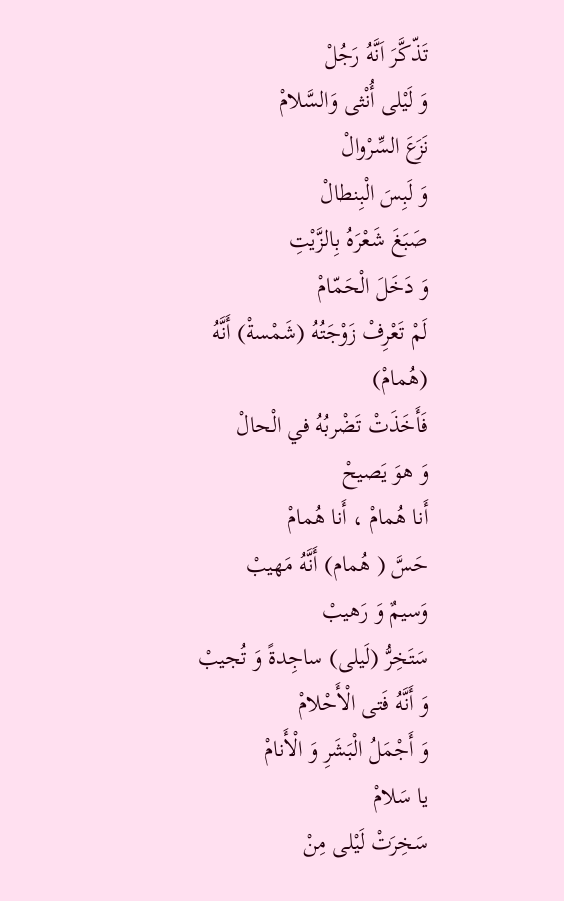تَذّكَّرَ اَنَّهُ رَجُلْ
وَ لَيْلى أُنْثى وَالسَّلامْ
نَزَعَ السِّرْوالْ
وَ لَبِسَ الْبِنطالْ
صَبَغَ شَعْرَهُ بِالزَّيْتِ
وَ دَخَلَ الْحَمّامْ
لَمْ تَعْرِفْ زَوْجَتُهُ (شَمْسةْ) أَنَّهُ
(هُمامْ)
فَأَخَذَتْ تَضْربُهُ في الْحالْ
وَ هوَ يَصيحْ
أَنا هُمامْ ، أَنا هُمامْ
حَسَّ ( هُمام) أَنَّهُ مَهيبْ
وَسيمٌ وَ رَهيبْ
سَتَخِرُّ (لَيلى) ساجِدةً وَ تُجيبْ
وَ أَنَّهُ فَتى الْأَحْلامْ
وَ أَجْمَلُ الْبَشَرِ وَ الْأَنامْ
يا سَلامْ
سَخِرَتْ لَيْلى مِنْ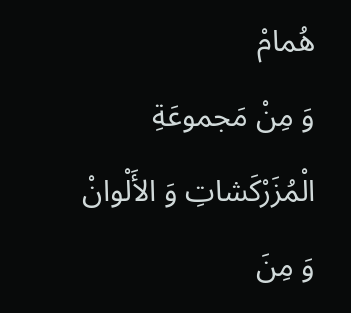هُمامْ
وَ مِنْ مَجموعَةِ الْمُزَرْكَشاتِ وَ الأَلْوانْ
وَ مِنَ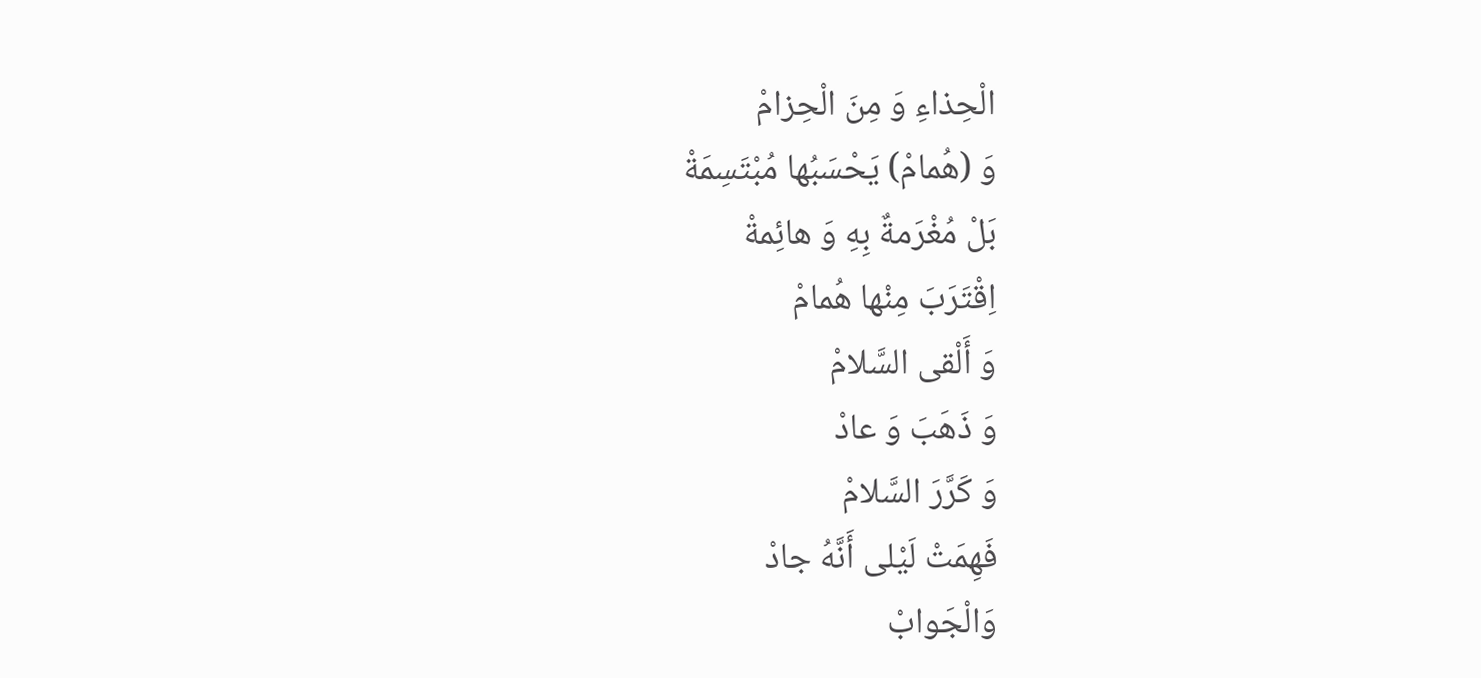الْحِذاءِ وَ مِنَ الْحِزامْ
وَ (هُمامْ) يَحْسَبُها مُبْتَسِمَةْ
بَلْ مُغْرَمةٌ بِهِ وَ هائِمةْ
اِقْتَرَبَ مِنْها هُمامْ
وَ أَلْقى السَّلامْ
وَ ذَهَبَ وَ عادْ
وَ كَرَّرَ السَّلامْ
فَهِمَتْ لَيْلى أَنَّهُ جادْ
وَالْجَوابْ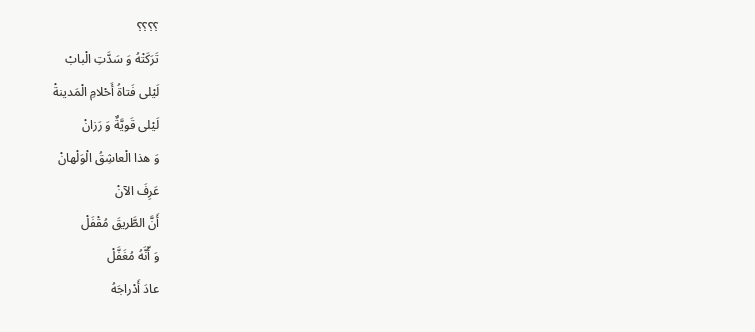؟؟؟؟
تَرَكَتْهُ وَ سَدَّتِ الْبابْ
لَيْلى فَتاةُ أَحْلامِ الْمَدينةْ
لَيْلى قَويَّةٌ وَ رَزانْ
وَ هذا الْعاشِقُ الْوَلْهانْ
عَرِفَ الآنْ
أَنَّ الطَّريقَ مُقْفَلْ
وَ أّنَّهُ مُغَفَّلْ
عادَ أَدْراجَهُ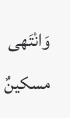وَانْتَهى
مسكينٌ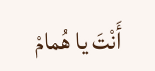أَنْتَ يا هُمامْ